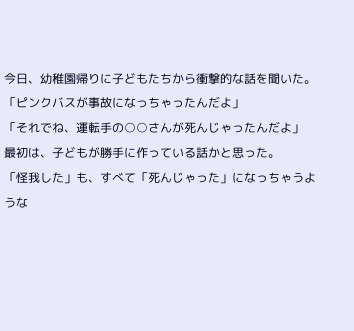今日、幼稚園帰りに子どもたちから衝撃的な話を聞いた。
「ピンクバスが事故になっちゃったんだよ」
「それでね、運転手の○○さんが死んじゃったんだよ」
最初は、子どもが勝手に作っている話かと思った。
「怪我した」も、すべて「死んじゃった」になっちゃうような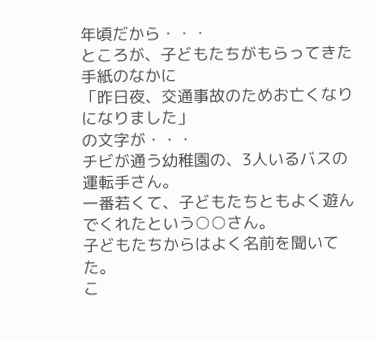年頃だから・・・
ところが、子どもたちがもらってきた手紙のなかに
「昨日夜、交通事故のためお亡くなりになりました」
の文字が・・・
チビが通う幼稚園の、3人いるバスの運転手さん。
一番若くて、子どもたちともよく遊んでくれたという○○さん。
子どもたちからはよく名前を聞いてた。
こ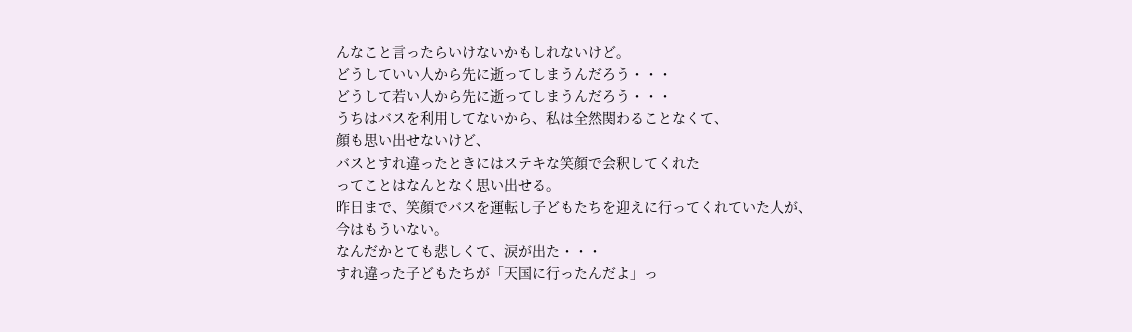んなこと言ったらいけないかもしれないけど。
どうしていい人から先に逝ってしまうんだろう・・・
どうして若い人から先に逝ってしまうんだろう・・・
うちはバスを利用してないから、私は全然関わることなくて、
顔も思い出せないけど、
バスとすれ違ったときにはステキな笑顔で会釈してくれた
ってことはなんとなく思い出せる。
昨日まで、笑顔でバスを運転し子どもたちを迎えに行ってくれていた人が、
今はもういない。
なんだかとても悲しくて、涙が出た・・・
すれ違った子どもたちが「天国に行ったんだよ」っ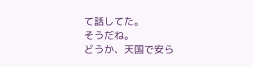て話してた。
そうだね。
どうか、天国で安ら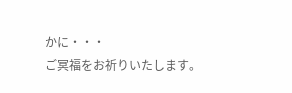かに・・・
ご冥福をお祈りいたします。